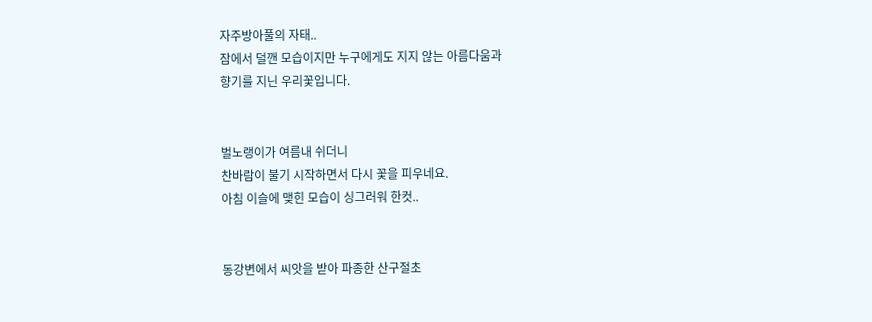자주방아풀의 자태..
잠에서 덜깬 모습이지만 누구에게도 지지 않는 아름다움과
향기를 지닌 우리꽃입니다.


벌노랭이가 여름내 쉬더니
찬바람이 불기 시작하면서 다시 꽃을 피우네요.
아침 이슬에 맺힌 모습이 싱그러워 한컷..


동강변에서 씨앗을 받아 파종한 산구절초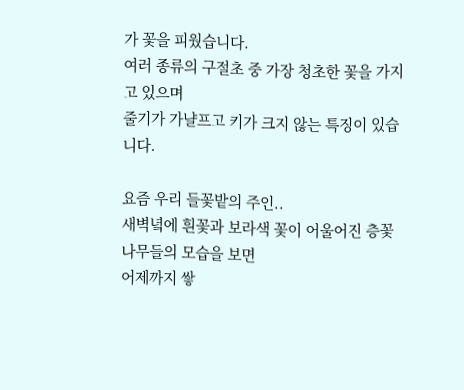가 꽃을 피웠습니다.
여러 종류의 구절초 중 가장 청초한 꽃을 가지고 있으며
줄기가 가냘프고 키가 크지 않는 특징이 있습니다.

요즘 우리 들꽃밭의 주인..
새벽녘에 흰꽃과 보라색 꽃이 어울어진 층꽃나무들의 모습을 보면
어제까지 쌓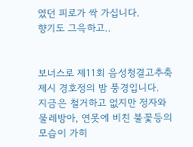였던 피로가 싹 가십니다.
향기도 그윽하고..


보너스로 제11회 음성청결고추축제시 경호정의 밤 풍경입니다.
지금은 철거하고 없지만 정자와 물레방아, 연못에 비친 불꽃등의 모습이 가히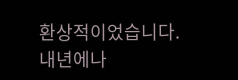환상적이었습니다.
내년에나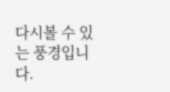다시볼 수 있는 풍경입니다.